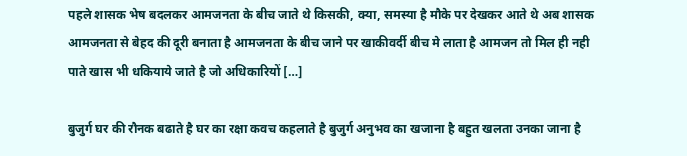पहले शासक भेष बदलकर आमजनता के बीच जाते थे किसकी, क्या, समस्या है मौके पर देखकर आते थे अब शासक आमजनता से बेहद की दूरी बनाता है आमजनता के बीच जाने पर खाकीवर्दी बीच मे लाता है आमजन तो मिल ही नही पाते खास भी धकियाये जाते है जो अधिकारियों […]

बुजुर्ग घर की रौनक बढाते है घर का रक्षा कवच कहलाते है बुजुर्ग अनुभव का खजाना है बहुत खलता उनका जाना है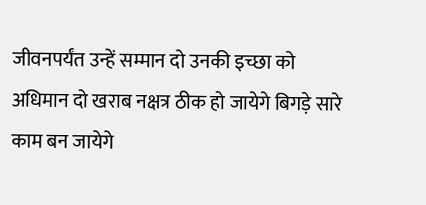जीवनपर्यंत उन्हें सम्मान दो उनकी इच्छा को अधिमान दो खराब नक्षत्र ठीक हो जायेगे बिगड़े सारे काम बन जायेगे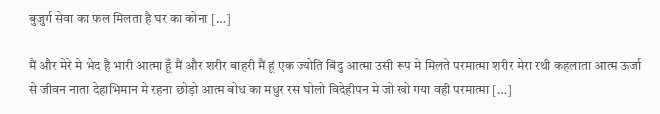बुजुर्ग सेवा का फल मिलता है घर का कोना […]

मैं और मेरे मे भेद है भारी आत्मा हूँ मैं और शरीर बाहरी मैं हूं एक ज्योति बिंदु आत्मा उसी रूप मे मिलते परमात्मा शरीर मेरा रथी कहलाता आत्म ऊर्जा से जीवन नाता देहाभिमान मे रहना छोड़ो आत्म बोध का मधुर रस घोलो विदेहीपन मे जो खो गया वही परमात्मा […]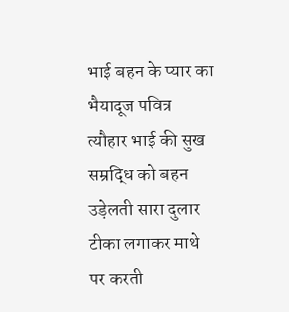भाई बहन के प्यार का भैयादूज पवित्र त्यौहार भाई की सुख सम्रद्धि को बहन उड़ेलती सारा दुलार टीका लगाकर माथे पर करती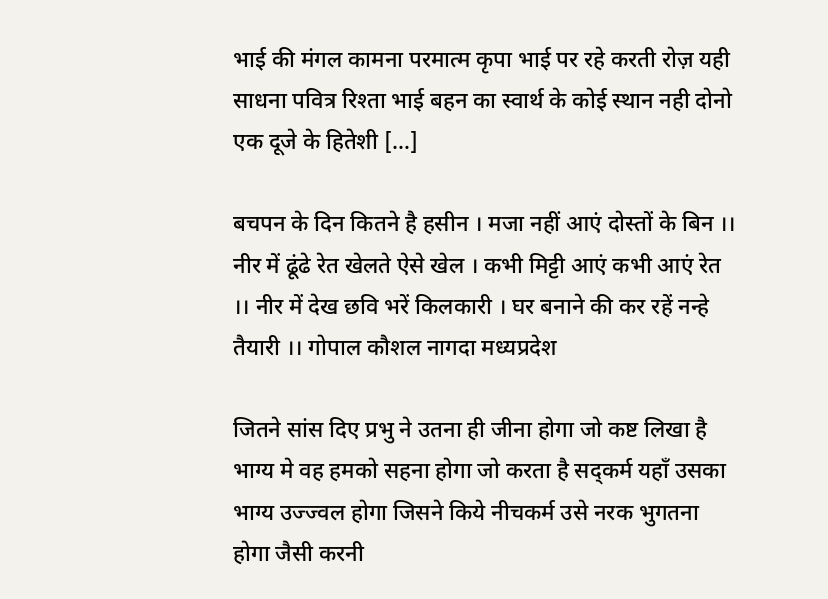भाई की मंगल कामना परमात्म कृपा भाई पर रहे करती रोज़ यही साधना पवित्र रिश्ता भाई बहन का स्वार्थ के कोई स्थान नही दोनो एक दूजे के हितेशी […]

बचपन के दिन कितने है हसीन । मजा नहीं आएं दोस्तों के बिन ।। नीर में ढूंढे रेत खेलते ऐसे खेल । कभी मिट्टी आएं कभी आएं रेत ।। नीर में देख छवि भरें किलकारी । घर बनाने की कर रहें नन्हे तैयारी ।। गोपाल कौशल नागदा मध्यप्रदेश

जितने सांस दिए प्रभु ने उतना ही जीना होगा जो कष्ट लिखा है भाग्य मे वह हमको सहना होगा जो करता है सद्कर्म यहाँ उसका भाग्य उज्ज्वल होगा जिसने किये नीचकर्म उसे नरक भुगतना होगा जैसी करनी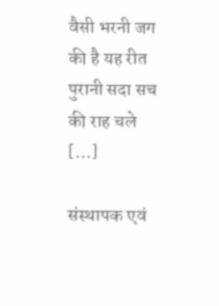वैसी भरनी जग की है यह रीत पुरानी सदा सच की राह चले […]

संस्थापक एवं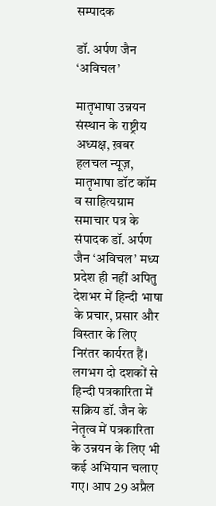सम्पादक

डॉ. अर्पण जैन ‘अविचल’

मातृभाषा उन्नयन संस्थान के राष्ट्रीय अध्यक्ष, ख़बर हलचल न्यूज़, मातृभाषा डॉट कॉम व साहित्यग्राम समाचार पत्र के संपादक डॉ. अर्पण जैन ‘अविचल’ मध्य प्रदेश ही नहीं अपितु देशभर में हिन्दी भाषा के प्रचार, प्रसार और विस्तार के लिए निरंतर कार्यरत हैं। लगभग दो दशकों से हिन्दी पत्रकारिता में सक्रिय डॉ. जैन के नेतृत्व में पत्रकारिता के उन्नयन के लिए भी कई अभियान चलाए गए। आप 29 अप्रैल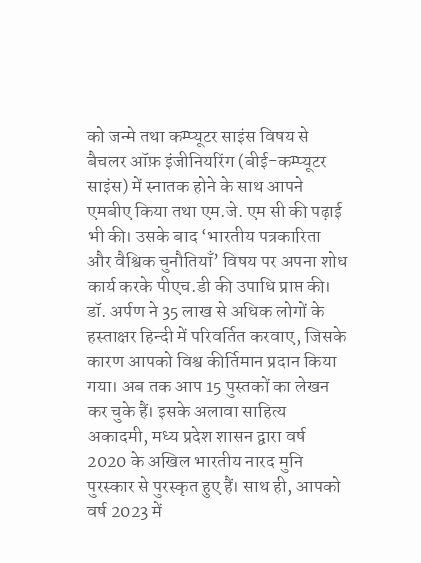को जन्मे तथा कम्प्यूटर साइंस विषय से बैचलर ऑफ़ इंजीनियरिंग (बीई-कम्प्यूटर साइंस) में स्नातक होने के साथ आपने एमबीए किया तथा एम.जे. एम सी की पढ़ाई भी की। उसके बाद ‘भारतीय पत्रकारिता और वैश्विक चुनौतियाँ’ विषय पर अपना शोध कार्य करके पीएच.डी की उपाधि प्राप्त की। डॉ. अर्पण ने 35 लाख से अधिक लोगों के हस्ताक्षर हिन्दी में परिवर्तित करवाए, जिसके कारण आपको विश्व कीर्तिमान प्रदान किया गया। अब तक आप 15 पुस्तकों का लेखन कर चुके हैं। इसके अलावा साहित्य अकादमी, मध्य प्रदेश शासन द्वारा वर्ष 2020 के अखिल भारतीय नारद मुनि पुरस्कार से पुरस्कृत हुए हैं। साथ ही, आपको वर्ष 2023 में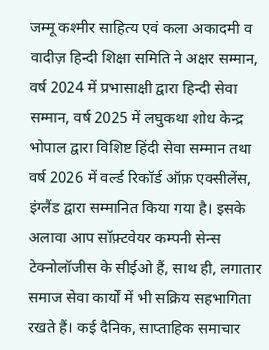जम्मू कश्मीर साहित्य एवं कला अकादमी व वादीज़ हिन्दी शिक्षा समिति ने अक्षर सम्मान, वर्ष 2024 में प्रभासाक्षी द्वारा हिन्दी सेवा सम्मान, वर्ष 2025 में लघुकथा शोध केन्द्र भोपाल द्वारा विशिष्ट हिंदी सेवा सम्मान तथा वर्ष 2026 में वर्ल्ड रिकॉर्ड ऑफ़ एक्सीलेंस, इंग्लैंड द्वारा सम्मानित किया गया है। इसके अलावा आप सॉफ़्टवेयर कम्पनी सेन्स टेक्नोलॉजीस के सीईओ हैं, साथ ही, लगातार समाज सेवा कार्यों में भी सक्रिय सहभागिता रखते हैं। कई दैनिक, साप्ताहिक समाचार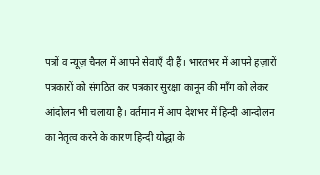पत्रों व न्यूज़ चैनल में आपने सेवाएँ दी हैं। भारतभर में आपने हज़ारों पत्रकारों को संगठित कर पत्रकार सुरक्षा कानून की माँग को लेकर आंदोलन भी चलाया है। वर्तमान में आप देशभर में हिन्दी आन्दोलन का नेतृत्व करने के कारण हिन्दी योद्धा के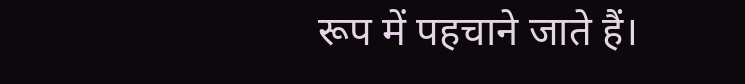रूप में पहचाने जाते हैं।